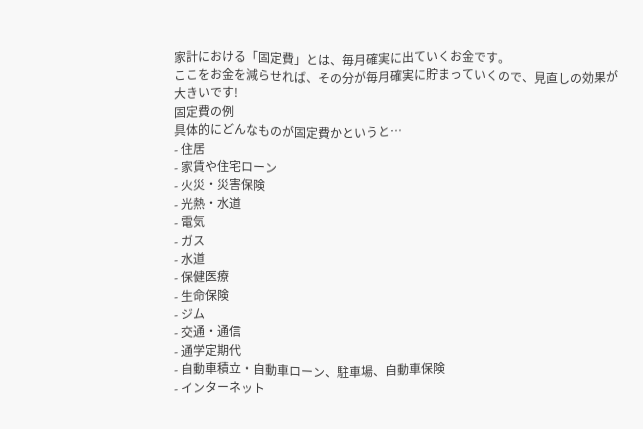家計における「固定費」とは、毎月確実に出ていくお金です。
ここをお金を減らせれば、その分が毎月確実に貯まっていくので、見直しの効果が大きいです!
固定費の例
具体的にどんなものが固定費かというと…
- 住居
- 家賃や住宅ローン
- 火災・災害保険
- 光熱・水道
- 電気
- ガス
- 水道
- 保健医療
- 生命保険
- ジム
- 交通・通信
- 通学定期代
- 自動車積立・自動車ローン、駐車場、自動車保険
- インターネット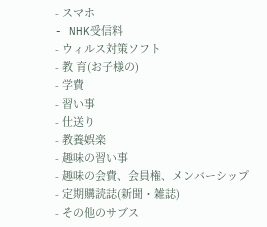- スマホ
- NHK受信料
- ウィルス対策ソフト
- 教 育(お子様の)
- 学費
- 習い事
- 仕送り
- 教養娯楽
- 趣味の習い事
- 趣味の会費、会員権、メンバーシップ
- 定期購読誌(新聞・雑誌)
- その他のサブス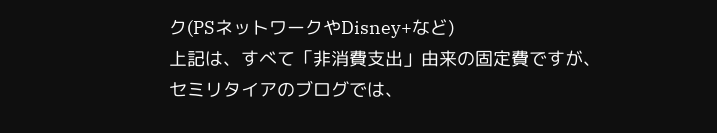ク(PSネットワークやDisney+など)
上記は、すべて「非消費支出」由来の固定費ですが、セミリタイアのブログでは、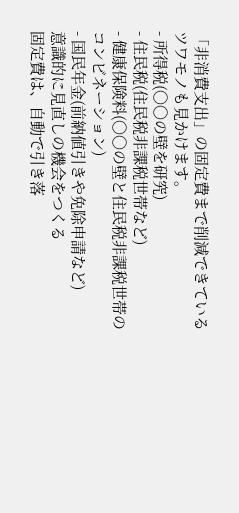「非消費支出」の固定費まで削減できているツワモノも見かけます。
- 所得税(〇〇の壁を研究)
- 住民税(住民税非課税世帯など)
- 健康保険料(〇〇の壁と住民税非課税世帯のコンビネーション)
- 国民年金(前納値引きや免除申請など)
意識的に見直しの機会をつくる
固定費は、自動で引き落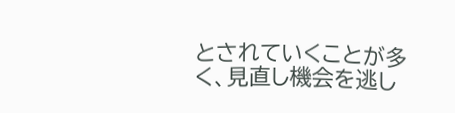とされていくことが多く、見直し機会を逃し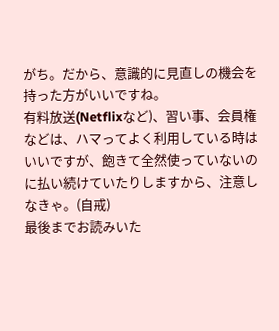がち。だから、意識的に見直しの機会を持った方がいいですね。
有料放送(Netflixなど)、習い事、会員権などは、ハマってよく利用している時はいいですが、飽きて全然使っていないのに払い続けていたりしますから、注意しなきゃ。(自戒)
最後までお読みいた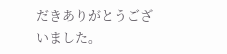だきありがとうございました。